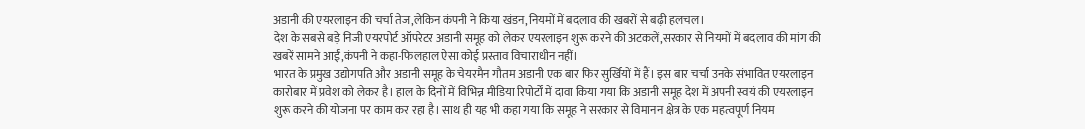अडानी की एयरलाइन की चर्चा तेज,लेकिन कंपनी ने किया खंडन,नियमों में बदलाव की खबरों से बढ़ी हलचल।
देश के सबसे बड़े निजी एयरपोर्ट ऑपरेटर अडानी समूह को लेकर एयरलाइन शुरू करने की अटकलें,सरकार से नियमों में बदलाव की मांग की खबरें सामने आईं,कंपनी ने कहा-फिलहाल ऐसा कोई प्रस्ताव विचाराधीन नहीं।
भारत के प्रमुख उद्योगपति और अडानी समूह के चेयरमैन गौतम अडानी एक बार फिर सुर्खियों में हैं। इस बार चर्चा उनके संभावित एयरलाइन कारोबार में प्रवेश को लेकर है। हाल के दिनों में विभिन्न मीडिया रिपोर्टों में दावा किया गया कि अडानी समूह देश में अपनी स्वयं की एयरलाइन शुरू करने की योजना पर काम कर रहा है। साथ ही यह भी कहा गया कि समूह ने सरकार से विमानन क्षेत्र के एक महत्वपूर्ण नियम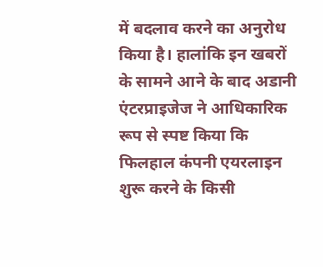में बदलाव करने का अनुरोध किया है। हालांकि इन खबरों के सामने आने के बाद अडानी एंटरप्राइजेज ने आधिकारिक रूप से स्पष्ट किया कि फिलहाल कंपनी एयरलाइन शुरू करने के किसी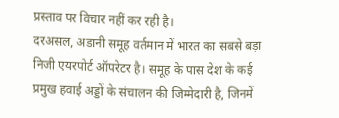प्रस्ताव पर विचार नहीं कर रही है।
दरअसल, अडानी समूह वर्तमान में भारत का सबसे बड़ा निजी एयरपोर्ट ऑपरेटर है। समूह के पास देश के कई प्रमुख हवाई अड्डों के संचालन की जिम्मेदारी है, जिनमें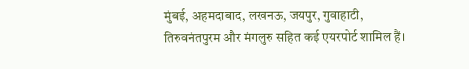मुंबई, अहमदाबाद, लखनऊ, जयपुर, गुवाहाटी, तिरुवनंतपुरम और मंगलुरु सहित कई एयरपोर्ट शामिल हैं।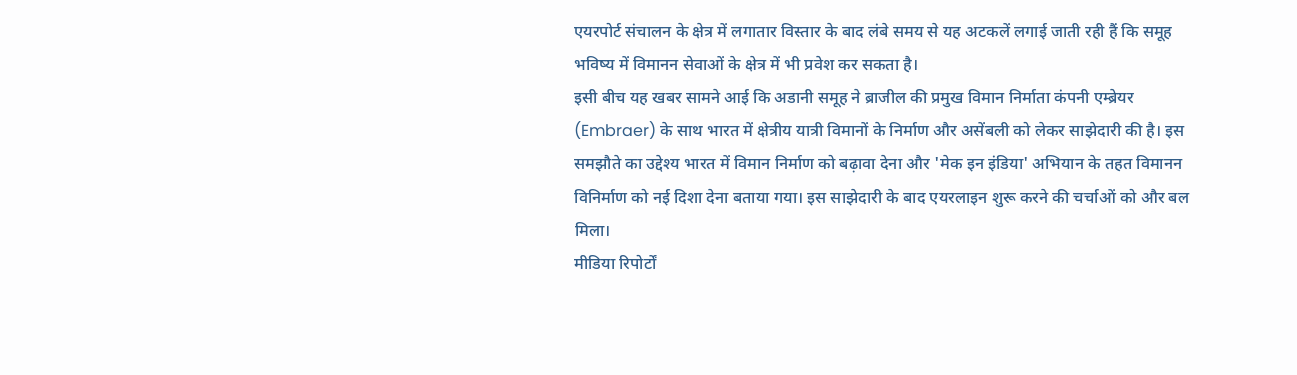एयरपोर्ट संचालन के क्षेत्र में लगातार विस्तार के बाद लंबे समय से यह अटकलें लगाई जाती रही हैं कि समूह भविष्य में विमानन सेवाओं के क्षेत्र में भी प्रवेश कर सकता है।
इसी बीच यह खबर सामने आई कि अडानी समूह ने ब्राजील की प्रमुख विमान निर्माता कंपनी एम्ब्रेयर (Embraer) के साथ भारत में क्षेत्रीय यात्री विमानों के निर्माण और असेंबली को लेकर साझेदारी की है। इस समझौते का उद्देश्य भारत में विमान निर्माण को बढ़ावा देना और 'मेक इन इंडिया' अभियान के तहत विमानन विनिर्माण को नई दिशा देना बताया गया। इस साझेदारी के बाद एयरलाइन शुरू करने की चर्चाओं को और बल मिला।
मीडिया रिपोर्टों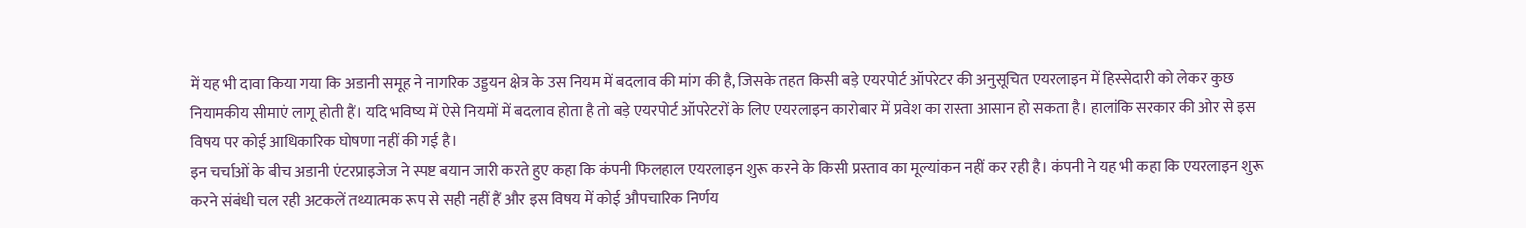में यह भी दावा किया गया कि अडानी समूह ने नागरिक उड्डयन क्षेत्र के उस नियम में बदलाव की मांग की है, जिसके तहत किसी बड़े एयरपोर्ट ऑपरेटर की अनुसूचित एयरलाइन में हिस्सेदारी को लेकर कुछ नियामकीय सीमाएं लागू होती हैं। यदि भविष्य में ऐसे नियमों में बदलाव होता है तो बड़े एयरपोर्ट ऑपरेटरों के लिए एयरलाइन कारोबार में प्रवेश का रास्ता आसान हो सकता है। हालांकि सरकार की ओर से इस विषय पर कोई आधिकारिक घोषणा नहीं की गई है।
इन चर्चाओं के बीच अडानी एंटरप्राइजेज ने स्पष्ट बयान जारी करते हुए कहा कि कंपनी फिलहाल एयरलाइन शुरू करने के किसी प्रस्ताव का मूल्यांकन नहीं कर रही है। कंपनी ने यह भी कहा कि एयरलाइन शुरू करने संबंधी चल रही अटकलें तथ्यात्मक रूप से सही नहीं हैं और इस विषय में कोई औपचारिक निर्णय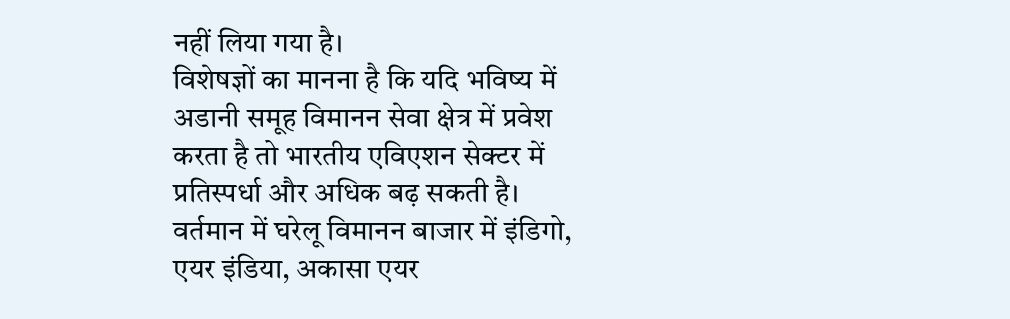नहीं लिया गया है।
विशेषज्ञों का मानना है कि यदि भविष्य में अडानी समूह विमानन सेवा क्षेत्र में प्रवेश करता है तो भारतीय एविएशन सेक्टर में प्रतिस्पर्धा और अधिक बढ़ सकती है। वर्तमान में घरेलू विमानन बाजार में इंडिगो, एयर इंडिया, अकासा एयर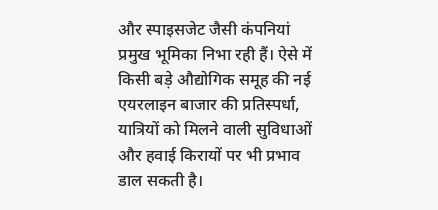और स्पाइसजेट जैसी कंपनियां प्रमुख भूमिका निभा रही हैं। ऐसे में किसी बड़े औद्योगिक समूह की नई एयरलाइन बाजार की प्रतिस्पर्धा, यात्रियों को मिलने वाली सुविधाओं और हवाई किरायों पर भी प्रभाव डाल सकती है।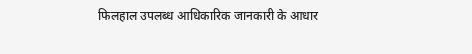फिलहाल उपलब्ध आधिकारिक जानकारी के आधार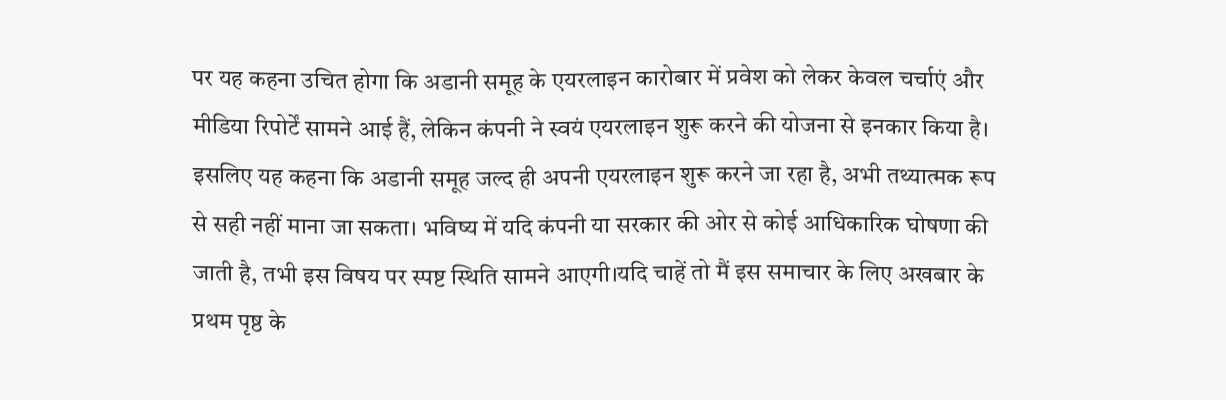पर यह कहना उचित होगा कि अडानी समूह के एयरलाइन कारोबार में प्रवेश को लेकर केवल चर्चाएं और मीडिया रिपोर्टें सामने आई हैं, लेकिन कंपनी ने स्वयं एयरलाइन शुरू करने की योजना से इनकार किया है। इसलिए यह कहना कि अडानी समूह जल्द ही अपनी एयरलाइन शुरू करने जा रहा है, अभी तथ्यात्मक रूप से सही नहीं माना जा सकता। भविष्य में यदि कंपनी या सरकार की ओर से कोई आधिकारिक घोषणा की जाती है, तभी इस विषय पर स्पष्ट स्थिति सामने आएगी।यदि चाहें तो मैं इस समाचार के लिए अखबार के प्रथम पृष्ठ के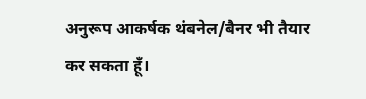अनुरूप आकर्षक थंबनेल/बैनर भी तैयार कर सकता हूँ।